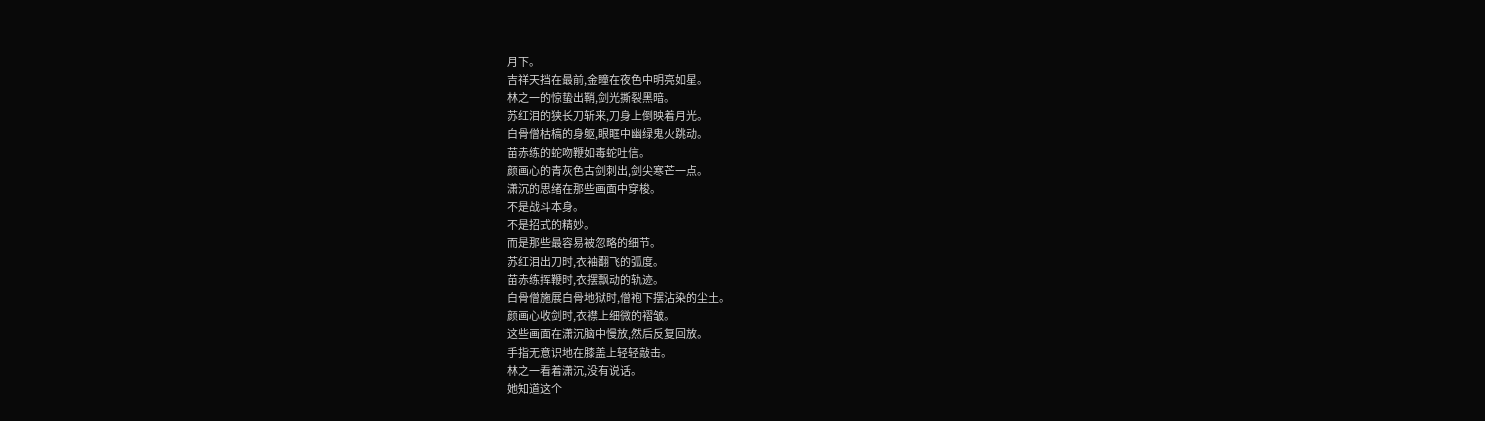月下。
吉祥天挡在最前,金瞳在夜色中明亮如星。
林之一的惊蛰出鞘,剑光撕裂黑暗。
苏红泪的狭长刀斩来,刀身上倒映着月光。
白骨僧枯槁的身躯,眼眶中幽绿鬼火跳动。
苗赤练的蛇吻鞭如毒蛇吐信。
颜画心的青灰色古剑刺出,剑尖寒芒一点。
潇沉的思绪在那些画面中穿梭。
不是战斗本身。
不是招式的精妙。
而是那些最容易被忽略的细节。
苏红泪出刀时,衣袖翻飞的弧度。
苗赤练挥鞭时,衣摆飘动的轨迹。
白骨僧施展白骨地狱时,僧袍下摆沾染的尘土。
颜画心收剑时,衣襟上细微的褶皱。
这些画面在潇沉脑中慢放,然后反复回放。
手指无意识地在膝盖上轻轻敲击。
林之一看着潇沉,没有说话。
她知道这个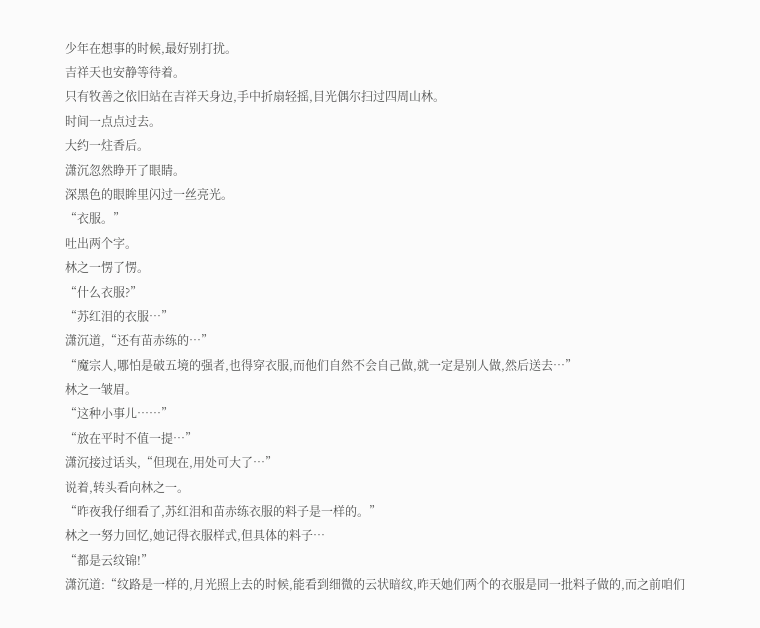少年在想事的时候,最好别打扰。
吉祥天也安静等待着。
只有牧善之依旧站在吉祥天身边,手中折扇轻摇,目光偶尔扫过四周山林。
时间一点点过去。
大约一炷香后。
潇沉忽然睁开了眼睛。
深黑色的眼眸里闪过一丝亮光。
“衣服。”
吐出两个字。
林之一愣了愣。
“什么衣服?”
“苏红泪的衣服…”
潇沉道,“还有苗赤练的…”
“魔宗人,哪怕是破五境的强者,也得穿衣服,而他们自然不会自己做,就一定是别人做,然后送去…”
林之一皱眉。
“这种小事儿……”
“放在平时不值一提…”
潇沉接过话头,“但现在,用处可大了…”
说着,转头看向林之一。
“昨夜我仔细看了,苏红泪和苗赤练衣服的料子是一样的。”
林之一努力回忆,她记得衣服样式,但具体的料子…
“都是云纹锦!”
潇沉道:“纹路是一样的,月光照上去的时候,能看到细微的云状暗纹,昨天她们两个的衣服是同一批料子做的,而之前咱们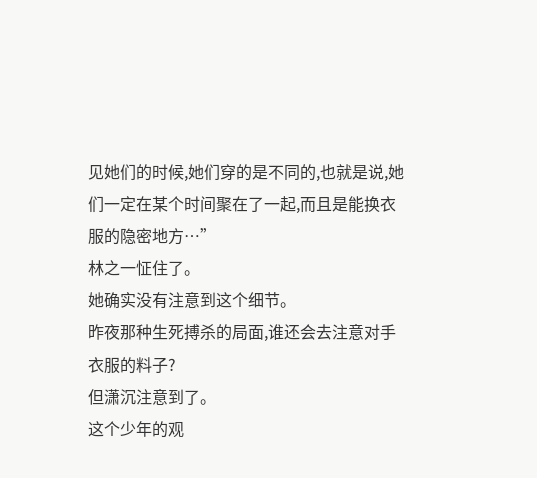见她们的时候,她们穿的是不同的,也就是说,她们一定在某个时间聚在了一起,而且是能换衣服的隐密地方…”
林之一怔住了。
她确实没有注意到这个细节。
昨夜那种生死搏杀的局面,谁还会去注意对手衣服的料子?
但潇沉注意到了。
这个少年的观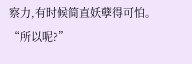察力,有时候简直妖孽得可怕。
“所以呢?”